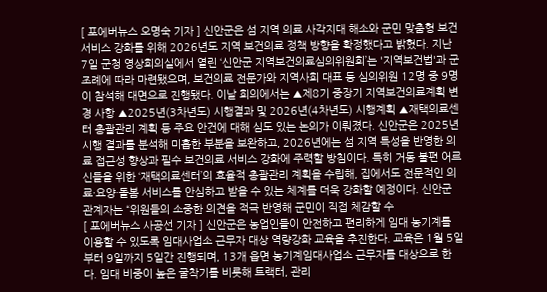[ 포에버뉴스 오명숙 기자 ] 신안군은 섬 지역 의료 사각지대 해소와 군민 맞춤형 보건 서비스 강화를 위해 2026년도 지역 보건의료 정책 방향을 확정했다고 밝혔다. 지난 7일 군청 영상회의실에서 열린 ‘신안군 지역보건의료심의위원회’는 '지역보건법'과 군 조례에 따라 마련됐으며, 보건의료 전문가와 지역사회 대표 등 심의위원 12명 중 9명이 참석해 대면으로 진행됐다. 이날 회의에서는 ▲제8기 중장기 지역보건의료계획 변경 사항 ▲2025년(3차년도) 시행결과 및 2026년(4차년도) 시행계획 ▲재택의료센터 총괄관리 계획 등 주요 안건에 대해 심도 있는 논의가 이뤄졌다. 신안군은 2025년 시행 결과를 분석해 미흡한 부분을 보완하고, 2026년에는 섬 지역 특성을 반영한 의료 접근성 향상과 필수 보건의료 서비스 강화에 주력할 방침이다. 특히 거동 불편 어르신들을 위한 ‘재택의료센터’의 효율적 총괄관리 계획을 수립해, 집에서도 전문적인 의료·요양·돌봄 서비스를 안심하고 받을 수 있는 체계를 더욱 강화할 예정이다. 신안군 관계자는 “위원들의 소중한 의견을 적극 반영해 군민이 직접 체감할 수
[ 포에버뉴스 사공선 기자 ] 신안군은 농업인들이 안전하고 편리하게 임대 농기계를 이용할 수 있도록 임대사업소 근무자 대상 역량강화 교육을 추진한다. 교육은 1월 5일부터 9일까지 5일간 진행되며, 13개 읍면 농기계임대사업소 근무자를 대상으로 한다. 임대 비중이 높은 굴착기를 비롯해 트랙터, 관리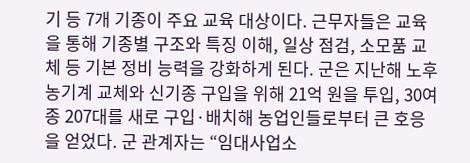기 등 7개 기종이 주요 교육 대상이다. 근무자들은 교육을 통해 기종별 구조와 특징 이해, 일상 점검, 소모품 교체 등 기본 정비 능력을 강화하게 된다. 군은 지난해 노후 농기계 교체와 신기종 구입을 위해 21억 원을 투입, 30여 종 207대를 새로 구입·배치해 농업인들로부터 큰 호응을 얻었다. 군 관계자는 “임대사업소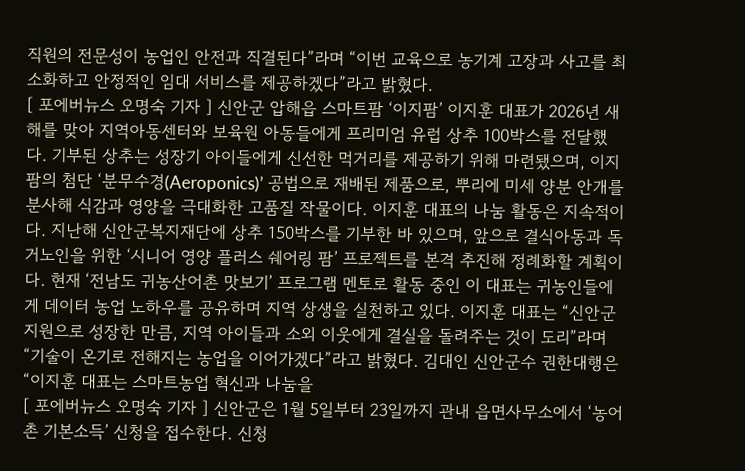직원의 전문성이 농업인 안전과 직결된다”라며 “이번 교육으로 농기계 고장과 사고를 최소화하고 안정적인 임대 서비스를 제공하겠다”라고 밝혔다.
[ 포에버뉴스 오명숙 기자 ] 신안군 압해읍 스마트팜 ‘이지팜’ 이지훈 대표가 2026년 새해를 맞아 지역아동센터와 보육원 아동들에게 프리미엄 유럽 상추 100박스를 전달했다. 기부된 상추는 성장기 아이들에게 신선한 먹거리를 제공하기 위해 마련됐으며, 이지팜의 첨단 ‘분무수경(Aeroponics)’ 공법으로 재배된 제품으로, 뿌리에 미세 양분 안개를 분사해 식감과 영양을 극대화한 고품질 작물이다. 이지훈 대표의 나눔 활동은 지속적이다. 지난해 신안군복지재단에 상추 150박스를 기부한 바 있으며, 앞으로 결식아동과 독거노인을 위한 ‘시니어 영양 플러스 쉐어링 팜’ 프로젝트를 본격 추진해 정례화할 계획이다. 현재 ‘전남도 귀농산어촌 맛보기’ 프로그램 멘토로 활동 중인 이 대표는 귀농인들에게 데이터 농업 노하우를 공유하며 지역 상생을 실천하고 있다. 이지훈 대표는 “신안군 지원으로 성장한 만큼, 지역 아이들과 소외 이웃에게 결실을 돌려주는 것이 도리”라며 “기술이 온기로 전해지는 농업을 이어가겠다”라고 밝혔다. 김대인 신안군수 권한대행은 “이지훈 대표는 스마트농업 혁신과 나눔을
[ 포에버뉴스 오명숙 기자 ] 신안군은 1월 5일부터 23일까지 관내 읍면사무소에서 ‘농어촌 기본소득’ 신청을 접수한다. 신청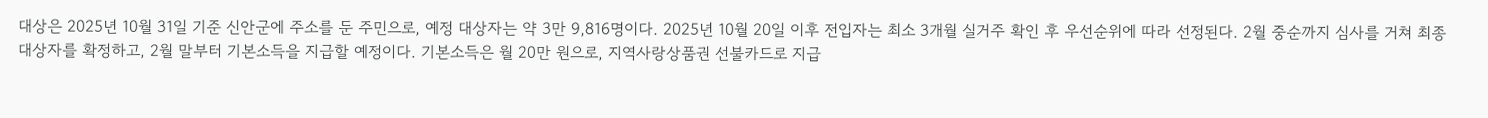대상은 2025년 10월 31일 기준 신안군에 주소를 둔 주민으로, 예정 대상자는 약 3만 9,816명이다. 2025년 10월 20일 이후 전입자는 최소 3개월 실거주 확인 후 우선순위에 따라 선정된다. 2월 중순까지 심사를 거쳐 최종 대상자를 확정하고, 2월 말부터 기본소득을 지급할 예정이다. 기본소득은 월 20만 원으로, 지역사랑상품권 선불카드로 지급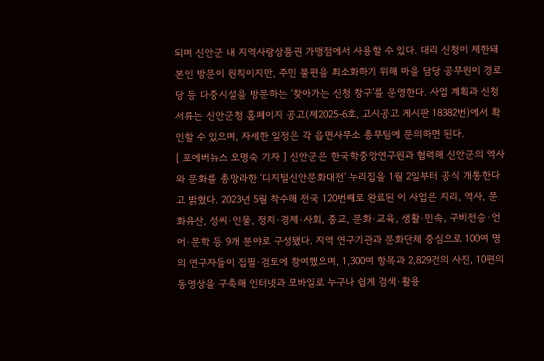되며 신안군 내 지역사랑상품권 가맹점에서 사용할 수 있다. 대리 신청이 제한돼 본인 방문이 원칙이지만, 주민 불편을 최소화하기 위해 마을 담당 공무원이 경로당 등 다중시설을 방문하는 ‘찾아가는 신청 창구’를 운영한다. 사업 계획과 신청 서류는 신안군청 홈페이지 공고(제2025-6호, 고시공고 게시판 18382번)에서 확인할 수 있으며, 자세한 일정은 각 읍면사무소 총무팀에 문의하면 된다.
[ 포에버뉴스 오명숙 기자 ] 신안군은 한국학중앙연구원과 협력해 신안군의 역사와 문화를 총망라한 ‘디지털신안문화대전’ 누리집을 1월 2일부터 공식 개통한다고 밝혔다. 2023년 5월 착수해 전국 120번째로 완료된 이 사업은 지리, 역사, 문화유산, 성씨·인물, 정치·경제·사회, 종교, 문화·교육, 생활·민속, 구비전승·언어·문학 등 9개 분야로 구성됐다. 지역 연구기관과 문화단체 중심으로 100여 명의 연구자들이 집필·검토에 참여했으며, 1,300여 항목과 2,829건의 사진, 10편의 동영상을 구축해 인터넷과 모바일로 누구나 쉽게 검색·활용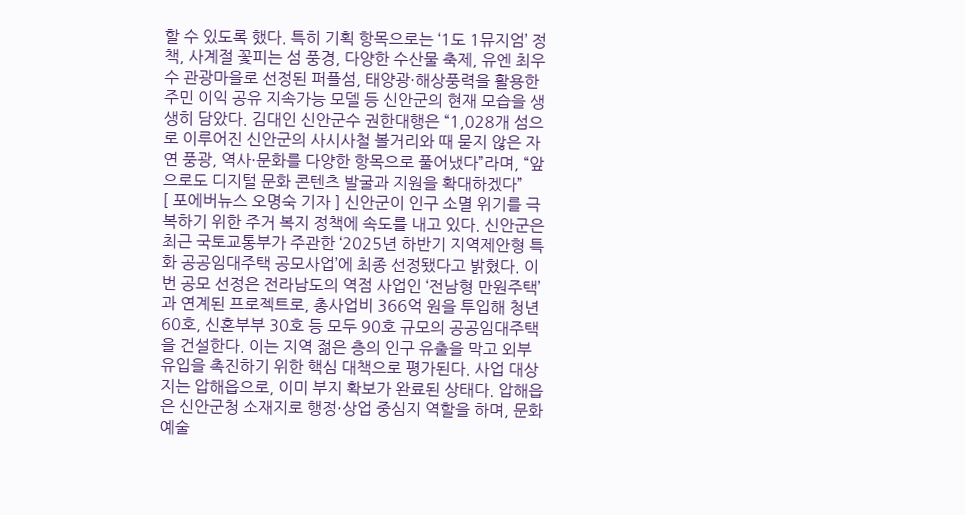할 수 있도록 했다. 특히 기획 항목으로는 ‘1도 1뮤지엄’ 정책, 사계절 꽃피는 섬 풍경, 다양한 수산물 축제, 유엔 최우수 관광마을로 선정된 퍼플섬, 태양광·해상풍력을 활용한 주민 이익 공유 지속가능 모델 등 신안군의 현재 모습을 생생히 담았다. 김대인 신안군수 권한대행은 “1,028개 섬으로 이루어진 신안군의 사시사철 볼거리와 때 묻지 않은 자연 풍광, 역사·문화를 다양한 항목으로 풀어냈다”라며, “앞으로도 디지털 문화 콘텐츠 발굴과 지원을 확대하겠다”
[ 포에버뉴스 오명숙 기자 ] 신안군이 인구 소멸 위기를 극복하기 위한 주거 복지 정책에 속도를 내고 있다. 신안군은 최근 국토교통부가 주관한 ‘2025년 하반기 지역제안형 특화 공공임대주택 공모사업’에 최종 선정됐다고 밝혔다. 이번 공모 선정은 전라남도의 역점 사업인 ‘전남형 만원주택’과 연계된 프로젝트로, 총사업비 366억 원을 투입해 청년 60호, 신혼부부 30호 등 모두 90호 규모의 공공임대주택을 건설한다. 이는 지역 젊은 층의 인구 유출을 막고 외부 유입을 촉진하기 위한 핵심 대책으로 평가된다. 사업 대상지는 압해읍으로, 이미 부지 확보가 완료된 상태다. 압해읍은 신안군청 소재지로 행정·상업 중심지 역할을 하며, 문화예술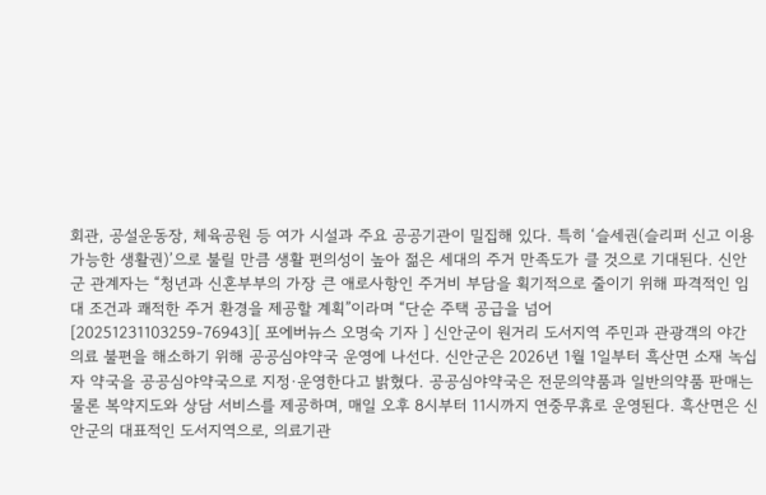회관, 공설운동장, 체육공원 등 여가 시설과 주요 공공기관이 밀집해 있다. 특히 ‘슬세권(슬리퍼 신고 이용 가능한 생활권)’으로 불릴 만큼 생활 편의성이 높아 젊은 세대의 주거 만족도가 클 것으로 기대된다. 신안군 관계자는 “청년과 신혼부부의 가장 큰 애로사항인 주거비 부담을 획기적으로 줄이기 위해 파격적인 임대 조건과 쾌적한 주거 환경을 제공할 계획”이라며 “단순 주택 공급을 넘어
[20251231103259-76943][ 포에버뉴스 오명숙 기자 ] 신안군이 원거리 도서지역 주민과 관광객의 야간 의료 불편을 해소하기 위해 공공심야약국 운영에 나선다. 신안군은 2026년 1월 1일부터 흑산면 소재 녹십자 약국을 공공심야약국으로 지정·운영한다고 밝혔다. 공공심야약국은 전문의약품과 일반의약품 판매는 물론 복약지도와 상담 서비스를 제공하며, 매일 오후 8시부터 11시까지 연중무휴로 운영된다. 흑산면은 신안군의 대표적인 도서지역으로, 의료기관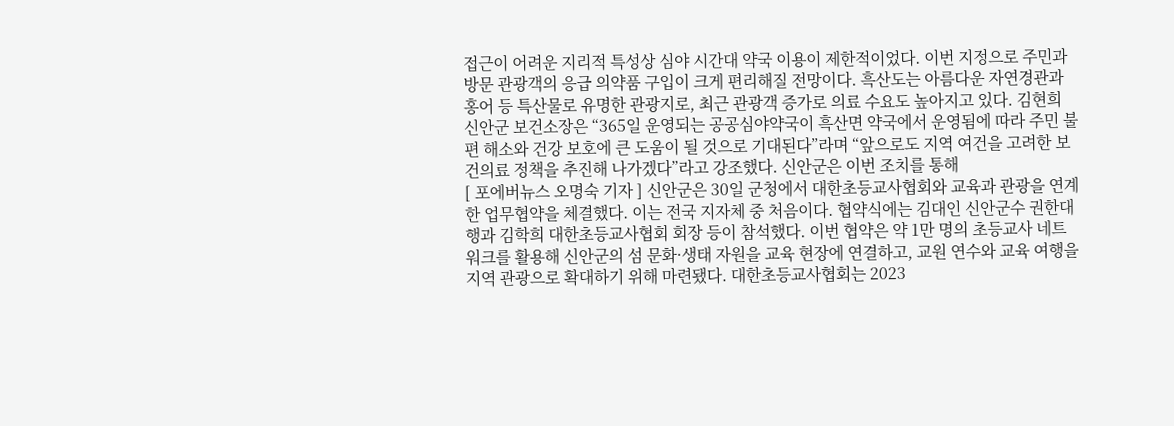접근이 어려운 지리적 특성상 심야 시간대 약국 이용이 제한적이었다. 이번 지정으로 주민과 방문 관광객의 응급 의약품 구입이 크게 편리해질 전망이다. 흑산도는 아름다운 자연경관과 홍어 등 특산물로 유명한 관광지로, 최근 관광객 증가로 의료 수요도 높아지고 있다. 김현희 신안군 보건소장은 “365일 운영되는 공공심야약국이 흑산면 약국에서 운영됨에 따라 주민 불편 해소와 건강 보호에 큰 도움이 될 것으로 기대된다”라며 “앞으로도 지역 여건을 고려한 보건의료 정책을 추진해 나가겠다”라고 강조했다. 신안군은 이번 조치를 통해
[ 포에버뉴스 오명숙 기자 ] 신안군은 30일 군청에서 대한초등교사협회와 교육과 관광을 연계한 업무협약을 체결했다. 이는 전국 지자체 중 처음이다. 협약식에는 김대인 신안군수 권한대행과 김학희 대한초등교사협회 회장 등이 참석했다. 이번 협약은 약 1만 명의 초등교사 네트워크를 활용해 신안군의 섬 문화·생태 자원을 교육 현장에 연결하고, 교원 연수와 교육 여행을 지역 관광으로 확대하기 위해 마련됐다. 대한초등교사협회는 2023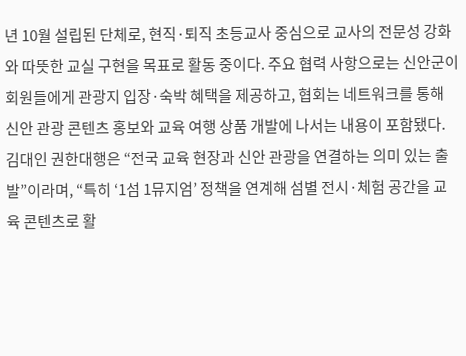년 10월 설립된 단체로, 현직·퇴직 초등교사 중심으로 교사의 전문성 강화와 따뜻한 교실 구현을 목표로 활동 중이다. 주요 협력 사항으로는 신안군이 회원들에게 관광지 입장·숙박 혜택을 제공하고, 협회는 네트워크를 통해 신안 관광 콘텐츠 홍보와 교육 여행 상품 개발에 나서는 내용이 포함됐다. 김대인 권한대행은 “전국 교육 현장과 신안 관광을 연결하는 의미 있는 출발”이라며, “특히 ‘1섬 1뮤지엄’ 정책을 연계해 섬별 전시·체험 공간을 교육 콘텐츠로 활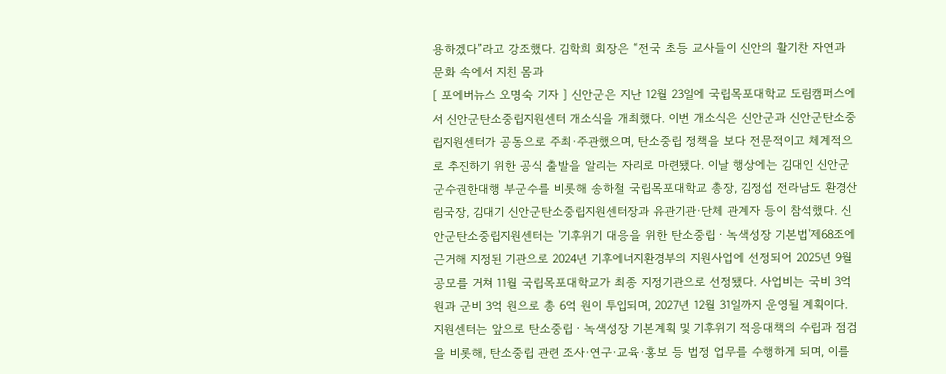용하겠다”라고 강조했다. 김학희 회장은 “전국 초등 교사들이 신안의 활기찬 자연과 문화 속에서 지친 몸과
[ 포에버뉴스 오명숙 기자 ] 신안군은 지난 12월 23일에 국립목포대학교 도림캠퍼스에서 신안군탄소중립지원센터 개소식을 개최했다. 이번 개소식은 신안군과 신안군탄소중립지원센터가 공동으로 주최·주관했으며, 탄소중립 정책을 보다 전문적이고 체계적으로 추진하기 위한 공식 출발을 알리는 자리로 마련됐다. 이날 행상에는 김대인 신안군 군수권한대행 부군수를 비롯해 송하철 국립목포대학교 총장, 김정섭 전라남도 환경산림국장, 김대기 신안군탄소중립지원센터장과 유관기관·단체 관계자 등이 참석했다. 신안군탄소중립지원센터는 '기후위기 대응을 위한 탄소중립ㆍ녹색성장 기본법'제68조에 근거해 지정된 기관으로 2024년 기후에너지환경부의 지원사업에 선정되어 2025년 9월 공모를 거쳐 11월 국립목포대학교가 최종 지정기관으로 선정됐다. 사업비는 국비 3억 원과 군비 3억 원으로 총 6억 원이 투입되며, 2027년 12월 31일까지 운영될 계획이다. 지원센터는 앞으로 탄소중립ㆍ녹색성장 기본계획 및 기후위기 적응대책의 수립과 점검을 비롯해, 탄소중립 관련 조사·연구·교육·홍보 등 법정 업무를 수행하게 되며, 이를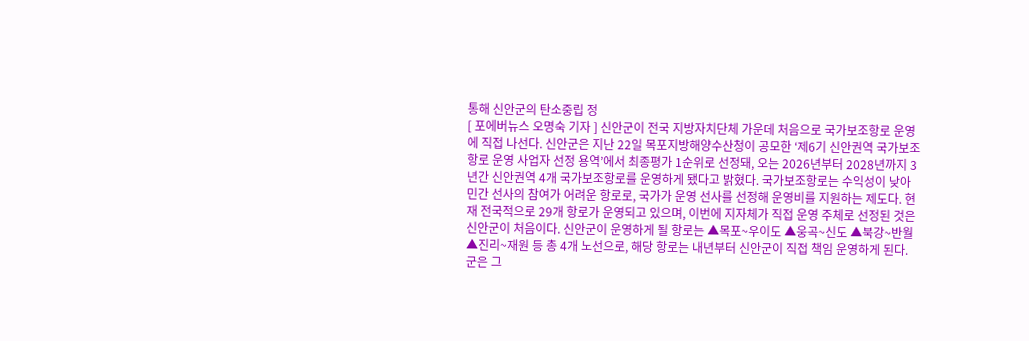통해 신안군의 탄소중립 정
[ 포에버뉴스 오명숙 기자 ] 신안군이 전국 지방자치단체 가운데 처음으로 국가보조항로 운영에 직접 나선다. 신안군은 지난 22일 목포지방해양수산청이 공모한 ‘제6기 신안권역 국가보조항로 운영 사업자 선정 용역’에서 최종평가 1순위로 선정돼, 오는 2026년부터 2028년까지 3년간 신안권역 4개 국가보조항로를 운영하게 됐다고 밝혔다. 국가보조항로는 수익성이 낮아 민간 선사의 참여가 어려운 항로로, 국가가 운영 선사를 선정해 운영비를 지원하는 제도다. 현재 전국적으로 29개 항로가 운영되고 있으며, 이번에 지자체가 직접 운영 주체로 선정된 것은 신안군이 처음이다. 신안군이 운영하게 될 항로는 ▲목포~우이도 ▲웅곡~신도 ▲북강~반월 ▲진리~재원 등 총 4개 노선으로, 해당 항로는 내년부터 신안군이 직접 책임 운영하게 된다. 군은 그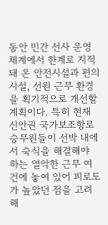동안 민간 선사 운영 체계에서 한계로 지적돼 온 안전시설과 편의시설, 선원 근무 환경을 획기적으로 개선할 계획이다. 특히 현재 신안권 국가보조항로 승무원들이 선박 내에서 숙식을 해결해야 하는 열악한 근무 여건에 놓여 있어 피로도가 높았던 점을 고려해